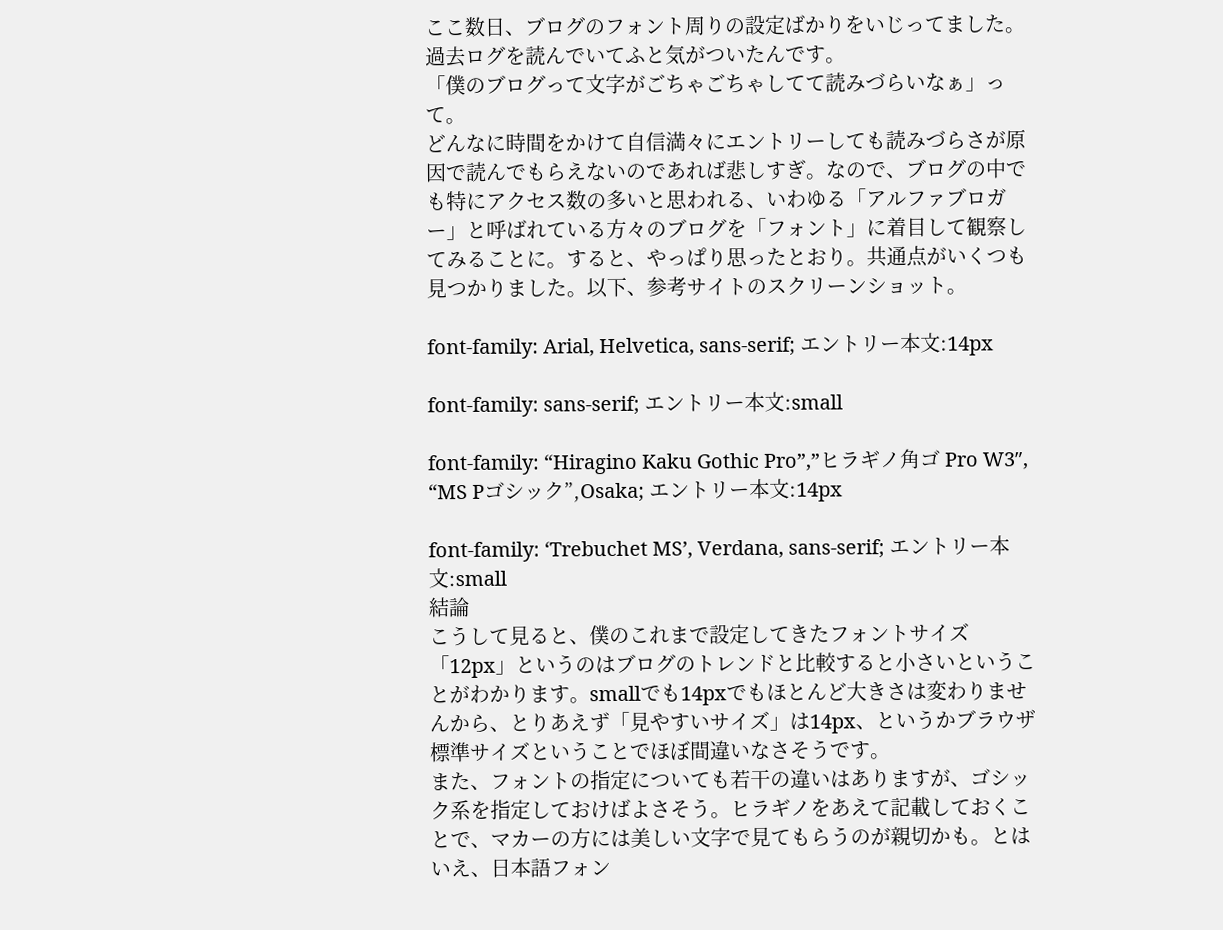ここ数日、ブログのフォント周りの設定ばかりをいじってました。
過去ログを読んでいてふと気がついたんです。
「僕のブログって文字がごちゃごちゃしてて読みづらいなぁ」って。
どんなに時間をかけて自信満々にエントリーしても読みづらさが原因で読んでもらえないのであれば悲しすぎ。なので、ブログの中でも特にアクセス数の多いと思われる、いわゆる「アルファブロガー」と呼ばれている方々のブログを「フォント」に着目して観察してみることに。すると、やっぱり思ったとおり。共通点がいくつも見つかりました。以下、参考サイトのスクリーンショット。

font-family: Arial, Helvetica, sans-serif; エントリー本文:14px

font-family: sans-serif; エントリー本文:small

font-family: “Hiragino Kaku Gothic Pro”,”ヒラギノ角ゴ Pro W3″, “MS Pゴシック”,Osaka; エントリー本文:14px

font-family: ‘Trebuchet MS’, Verdana, sans-serif; エントリー本文:small
結論
こうして見ると、僕のこれまで設定してきたフォントサイズ「12px」というのはブログのトレンドと比較すると小さいということがわかります。smallでも14pxでもほとんど大きさは変わりませんから、とりあえず「見やすいサイズ」は14px、というかブラウザ標準サイズということでほぼ間違いなさそうです。
また、フォントの指定についても若干の違いはありますが、ゴシック系を指定しておけばよさそう。ヒラギノをあえて記載しておくことで、マカーの方には美しい文字で見てもらうのが親切かも。とはいえ、日本語フォン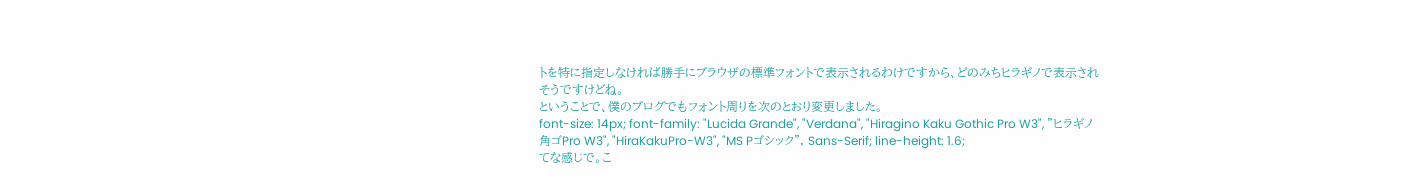トを特に指定しなければ勝手にブラウザの標準フォントで表示されるわけですから、どのみちヒラギノで表示されそうですけどね。
ということで、僕のブログでもフォント周りを次のとおり変更しました。
font-size: 14px; font-family: "Lucida Grande", "Verdana", "Hiragino Kaku Gothic Pro W3", "ヒラギノ角ゴPro W3", "HiraKakuPro-W3", "MS Pゴシック", Sans-Serif; line-height: 1.6;
てな感じで。こ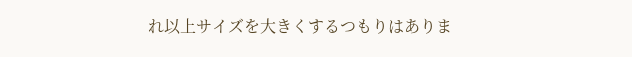れ以上サイズを大きくするつもりはありま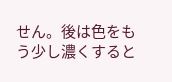せん。後は色をもう少し濃くすると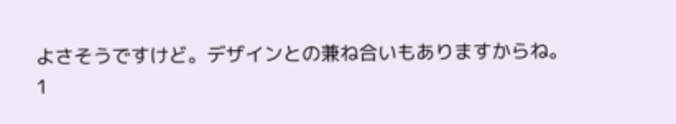よさそうですけど。デザインとの兼ね合いもありますからね。
1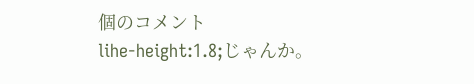個のコメント
lihe-height:1.8;じゃんか。